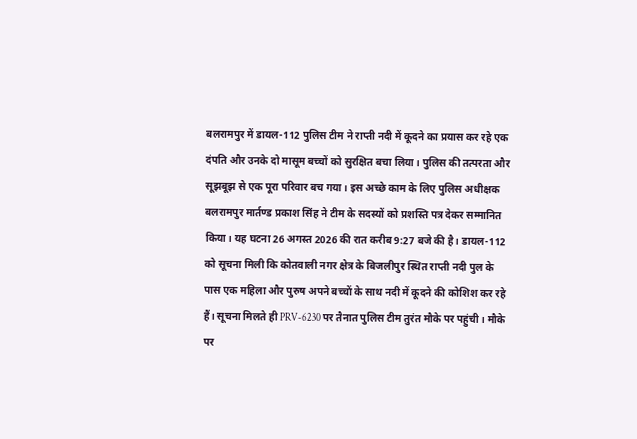बलरामपुर में डायल-112 पुलिस टीम ने राप्ती नदी में कूदने का प्रयास कर रहे एक दंपति और उनके दो मासूम बच्चों को सुरक्षित बचा लिया। पुलिस की तत्परता और सूझबूझ से एक पूरा परिवार बच गया। इस अच्छे काम के लिए पुलिस अधीक्षक बलरामपुर मार्तण्ड प्रकाश सिंह ने टीम के सदस्यों को प्रशस्ति पत्र देकर सम्मानित किया। यह घटना 26 अगस्त 2026 की रात करीब 9:27 बजे की है। डायल-112 को सूचना मिली कि कोतवाली नगर क्षेत्र के बिजलीपुर स्थित राप्ती नदी पुल के पास एक महिला और पुरुष अपने बच्चों के साथ नदी में कूदने की कोशिश कर रहे हैं। सूचना मिलते ही PRV-6230 पर तैनात पुलिस टीम तुरंत मौके पर पहुंची। मौके पर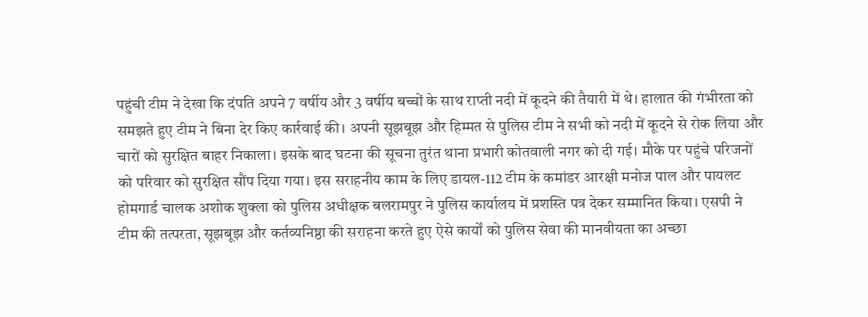पहुंची टीम ने देखा कि दंपति अपने 7 वर्षीय और 3 वर्षीय बच्चों के साथ राप्ती नदी में कूदने की तैयारी में थे। हालात की गंभीरता को समझते हुए टीम ने बिना देर किए कार्रवाई की। अपनी सूझबूझ और हिम्मत से पुलिस टीम ने सभी को नदी में कूदने से रोक लिया और चारों को सुरक्षित बाहर निकाला। इसके बाद घटना की सूचना तुरंत थाना प्रभारी कोतवाली नगर को दी गई। मौके पर पहुंचे परिजनों को परिवार को सुरक्षित सौंप दिया गया। इस सराहनीय काम के लिए डायल-112 टीम के कमांडर आरक्षी मनोज पाल और पायलट होमगार्ड चालक अशोक शुक्ला को पुलिस अधीक्षक बलरामपुर ने पुलिस कार्यालय में प्रशस्ति पत्र देकर सम्मानित किया। एसपी ने टीम की तत्परता, सूझबूझ और कर्तव्यनिष्ठा की सराहना करते हुए ऐसे कार्यों को पुलिस सेवा की मानवीयता का अच्छा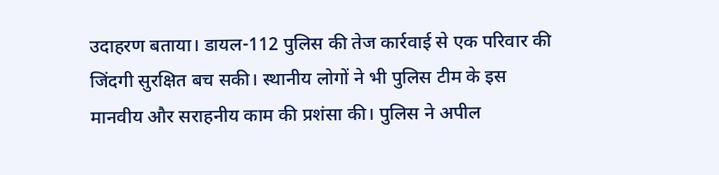उदाहरण बताया। डायल-112 पुलिस की तेज कार्रवाई से एक परिवार की जिंदगी सुरक्षित बच सकी। स्थानीय लोगों ने भी पुलिस टीम के इस मानवीय और सराहनीय काम की प्रशंसा की। पुलिस ने अपील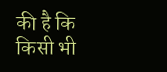की है कि किसी भी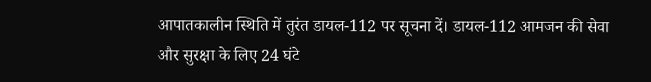आपातकालीन स्थिति में तुरंत डायल-112 पर सूचना दें। डायल-112 आमजन की सेवा और सुरक्षा के लिए 24 घंटे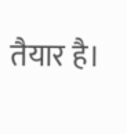तैयार है।